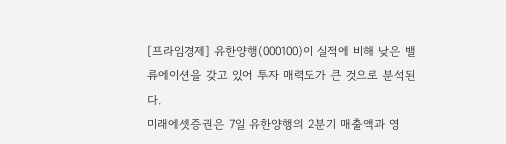[프라임경제] 유한양행(000100)이 실적에 비해 낮은 밸류에이션을 갖고 있어 투자 매력도가 큰 것으로 분석된다.
미래에셋증권은 7일 유한양행의 2분기 매출액과 영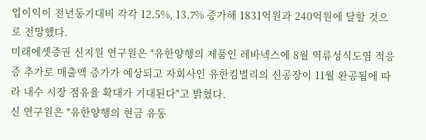업이익이 전년동기대비 각각 12.5%, 13.7% 증가해 1831억원과 240억원에 달할 것으로 전망했다.
미래에셋증권 신지원 연구원은 "유한양행의 제품인 레바넥스에 8월 역류성식도염 적응증 추가로 매출액 증가가 예상되고 자회사인 유한킴벌리의 신공장이 11월 완공됨에 따라 내수 시장 점유율 확대가 기대된다"고 밝혔다.
신 연구원은 "유한양행의 현금 유동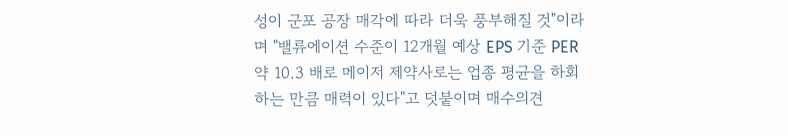성이 군포 공장 매각에 따라 더욱 풍부해질 것"이라며 "밸류에이션 수준이 12개월 예상 EPS 기준 PER 약 10.3 배로 메이저 제약사로는 업종 평균을 하회하는 만큼 매력이 있다"고 덧붙이며 매수의견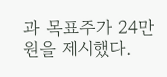과 목표주가 24만원을 제시했다.